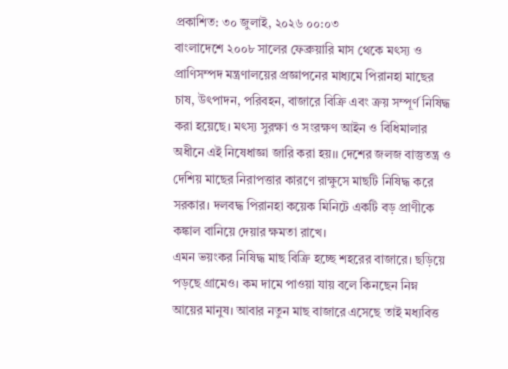প্রকাশিত: ৩০ জুলাই, ২০২৬ ০০:০৩
বাংলাদেশে ২০০৮ সালের ফেব্রুয়ারি মাস থেকে মৎস্য ও প্রাণিসম্পদ মন্ত্রণালয়ের প্রজ্ঞাপনের মাধ্যমে পিরানহা মাছের চাষ, উৎপাদন, পরিবহন, বাজারে বিক্রি এবং ক্রয় সম্পূর্ণ নিষিদ্ধ করা হয়েছে। মৎস্য সুরক্ষা ও সংরক্ষণ আইন ও বিধিমালার অধীনে এই নিষেধাজ্ঞা জারি করা হয়।। দেশের জলজ বাস্তুতন্ত্র ও দেশিয় মাছের নিরাপত্তার কারণে রাক্ষুসে মাছটি নিষিদ্ধ করে সরকার। দলবদ্ধ পিরানহা কয়েক মিনিটে একটি বড় প্রাণীকে কঙ্কাল বানিয়ে দেয়ার ক্ষমতা রাখে।
এমন ভয়ংকর নিষিদ্ধ মাছ বিক্রি হচ্ছে শহরের বাজারে। ছড়িয়ে পড়ছে গ্রামেও। কম দামে পাওয়া যায় বলে কিনছেন নিম্ন আয়ের মানুষ। আবার নতুন মাছ বাজারে এসেছে তাই মধ্যবিত্ত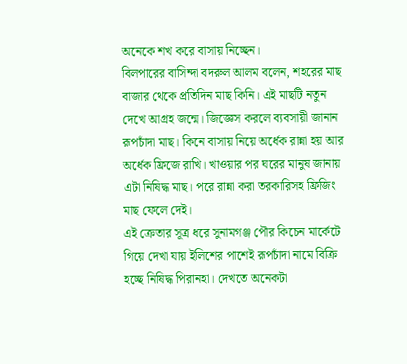অনেকে শখ করে বাসায় নিচ্ছেন।
বিলপারের বাসিন্দা বদরুল আলম বলেন, শহরের মাছ বাজার থেকে প্রতিদিন মাছ কিনি। এই মাছটি নতুন দেখে আগ্রহ জন্মে। জিজ্ঞেস করলে ব্যবসায়ী জানান রূপচাঁদা মাছ। কিনে বাসায় নিয়ে অর্ধেক রান্না হয় আর অর্ধেক ফ্রিজে রাখি। খাওয়ার পর ঘরের মানুষ জানায় এটা নিষিদ্ধ মাছ। পরে রান্না করা তরকারিসহ ফ্রিজিং মাছ ফেলে দেই।
এই ক্রেতার সূত্র ধরে সুনামগঞ্জ পৌর কিচেন মার্কেটে গিয়ে দেখা যায় ইলিশের পাশেই রূপচাঁদা নামে বিক্রি হচ্ছে নিষিদ্ধ পিরানহা। দেখতে অনেকটা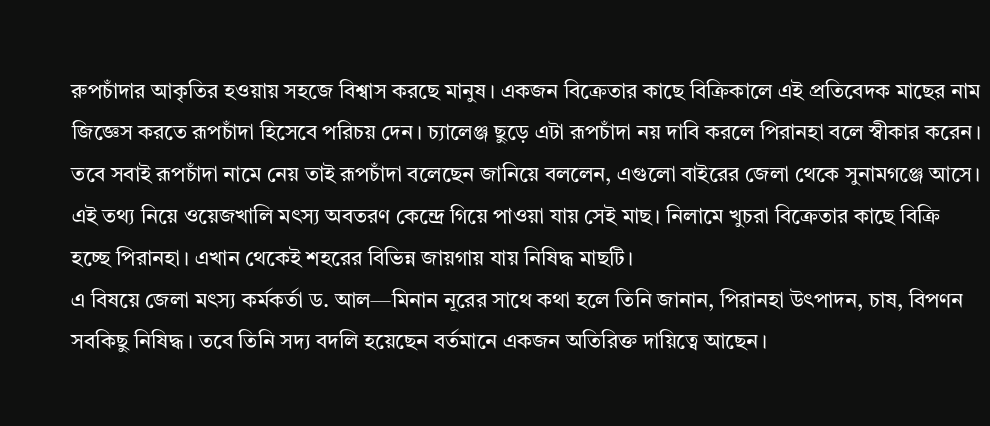রুপচাঁদার আকৃতির হওয়ায় সহজে বিশ্বাস করছে মানুষ। একজন বিক্রেতার কাছে বিক্রিকালে এই প্রতিবেদক মাছের নাম জিজ্ঞেস করতে রূপচাঁদা হিসেবে পরিচয় দেন। চ্যালেঞ্জ ছুড়ে এটা রূপচাঁদা নয় দাবি করলে পিরানহা বলে স্বীকার করেন। তবে সবাই রূপচাঁদা নামে নেয় তাই রূপচাঁদা বলেছেন জানিয়ে বললেন, এগুলো বাইরের জেলা থেকে সুনামগঞ্জে আসে।
এই তথ্য নিয়ে ওয়েজখালি মৎস্য অবতরণ কেন্দ্রে গিয়ে পাওয়া যায় সেই মাছ। নিলামে খুচরা বিক্রেতার কাছে বিক্রি হচ্ছে পিরানহা। এখান থেকেই শহরের বিভিন্ন জায়গায় যায় নিষিদ্ধ মাছটি।
এ বিষয়ে জেলা মৎস্য কর্মকর্তা ড. আল—মিনান নূরের সাথে কথা হলে তিনি জানান, পিরানহা উৎপাদন, চাষ, বিপণন সবকিছু নিষিদ্ধ। তবে তিনি সদ্য বদলি হয়েছেন বর্তমানে একজন অতিরিক্ত দায়িত্বে আছেন।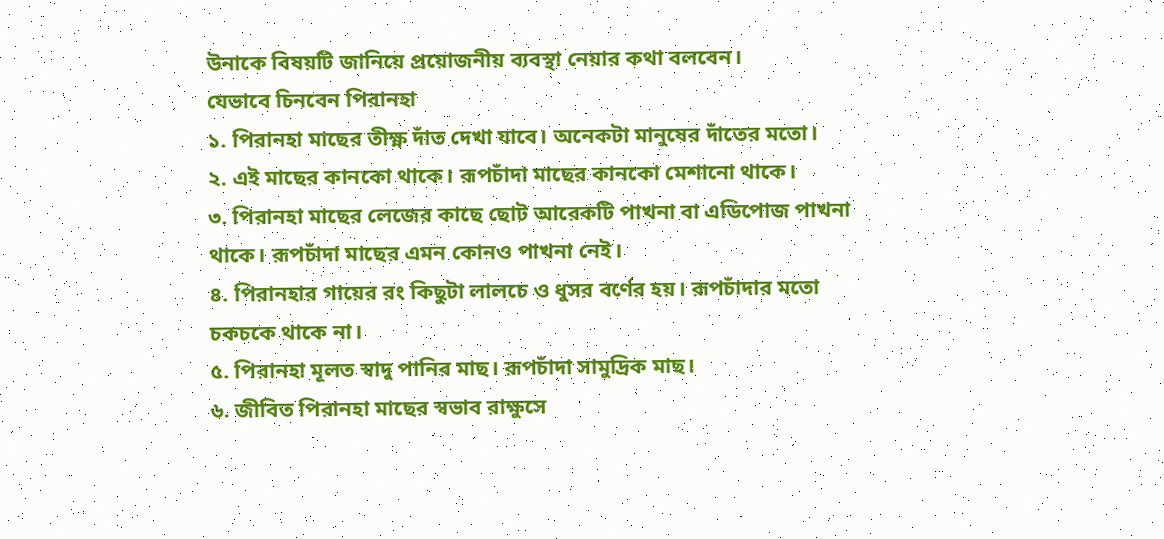উনাকে বিষয়টি জানিয়ে প্রয়োজনীয় ব্যবস্থা নেয়ার কথা বলবেন।
যেভাবে চিনবেন পিরানহা
১. পিরানহা মাছের তীক্ষ্ণ দাঁত দেখা যাবে। অনেকটা মানুষের দাঁতের মতো।
২. এই মাছের কানকো থাকে। রূপচাঁদা মাছের কানকো মেশানো থাকে।
৩. পিরানহা মাছের লেজের কাছে ছোট আরেকটি পাখনা বা এডিপোজ পাখনা থাকে। রূপচাঁদা মাছের এমন কোনও পাখনা নেই।
৪. পিরানহার গায়ের রং কিছুটা লালচে ও ধুসর বর্ণের হয়। রূপচাঁদার মতো চকচকে থাকে না।
৫. পিরানহা মূলত স্বাদু পানির মাছ। রূপচাঁদা সামুদ্রিক মাছ।
৬. জীবিত পিরানহা মাছের স্বভাব রাক্ষুসে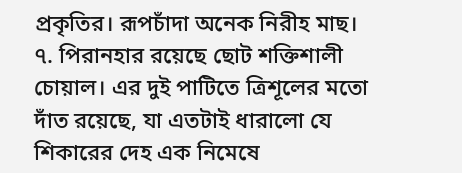প্রকৃতির। রূপচাঁদা অনেক নিরীহ মাছ।
৭. পিরানহার রয়েছে ছোট শক্তিশালী চোয়াল। এর দুই পাটিতে ত্রিশূলের মতো দাঁত রয়েছে, যা এতটাই ধারালো যে শিকারের দেহ এক নিমেষে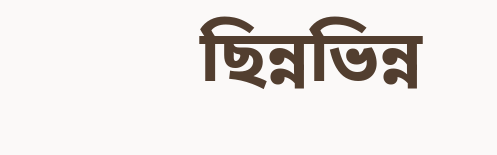ছিন্নভিন্ন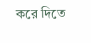করে দিতে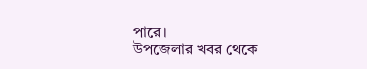পারে।
উপজেলার খবর থেকে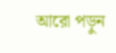আরো পড়ুন